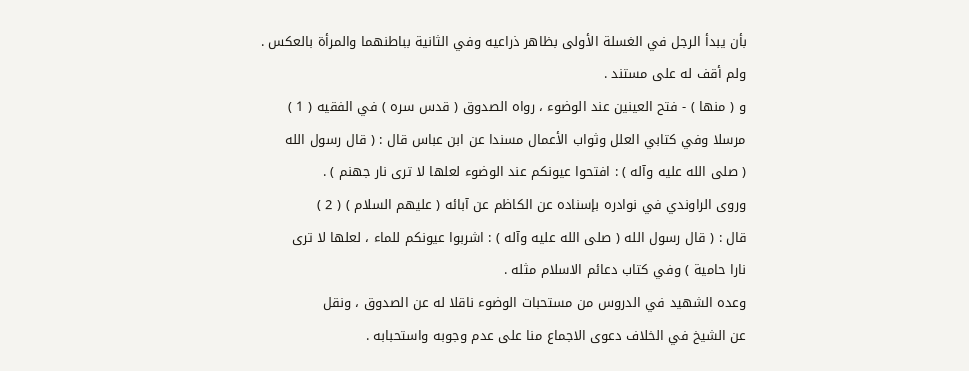بأن يبدأ الرجل في الغسلة الأولى بظاهر ذراعيه وفي الثانية بباطنهما والمرأة بالعكس .
ولم أقف له على مستند .
و ( منها ) - فتح العينين عند الوضوء ، رواه الصدوق ( قدس سره ) في الفقيه ( 1 )
مرسلا وفي كتابي العلل وثواب الأعمال مسندا عن ابن عباس قال : ( قال رسول الله
( صلى الله عليه وآله ) : افتحوا عيونكم عند الوضوء لعلها لا ترى نار جهنم ) .
وروى الراوندي في نوادره بإسناده عن الكاظم عن آبائه ( عليهم السلام ) ( 2 )
قال : ( قال رسول الله ( صلى الله عليه وآله ) : اشربوا عيونكم للماء ، لعلها لا ترى
نارا حامية ) وفي كتاب دعائم الاسلام مثله .
وعده الشهيد في الدروس من مستحبات الوضوء ناقلا له عن الصدوق ، ونقل
عن الشيخ في الخلاف دعوى الاجماع منا على عدم وجوبه واستحبابه .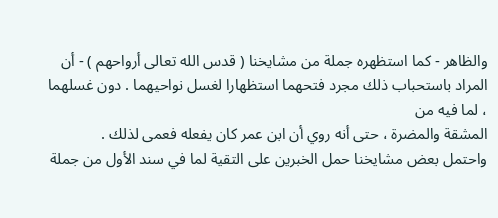والظاهر - كما استظهره جملة من مشايخنا ( قدس الله تعالى أرواحهم ) - أن
المراد باستحباب ذلك مجرد فتحهما استظهارا لغسل نواحيهما . دون غسلهما ، لما فيه من
المشقة والمضرة ، حتى أنه روي أن ابن عمر كان يفعله فعمى لذلك .
واحتمل بعض مشايخنا حمل الخبرين على التقية لما في سند الأول من جملة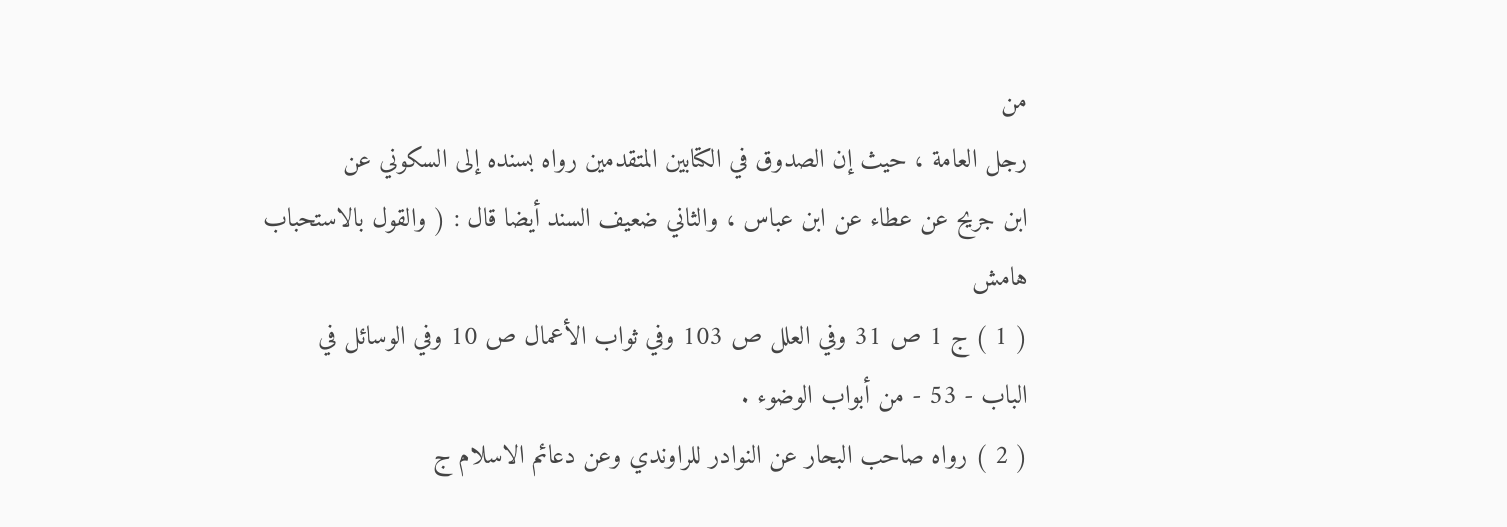من
رجل العامة ، حيث إن الصدوق في الكتابين المتقدمين رواه بسنده إلى السكوني عن
ابن جريح عن عطاء عن ابن عباس ، والثاني ضعيف السند أيضا قال : ( والقول بالاستحباب
هامش
( 1 ) ج 1 ص 31 وفي العلل ص 103 وفي ثواب الأعمال ص 10 وفي الوسائل في
الباب - 53 - من أبواب الوضوء .
( 2 ) رواه صاحب البحار عن النوادر للراوندي وعن دعائم الاسلام ج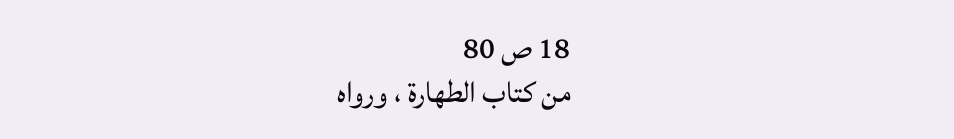18 ص 80
من كتاب الطهارة ، ورواه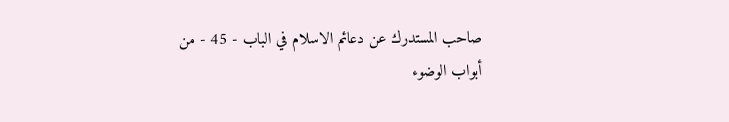صاحب المستدرك عن دعائم الاسلام في الباب - 45 - من
أبواب الوضوء